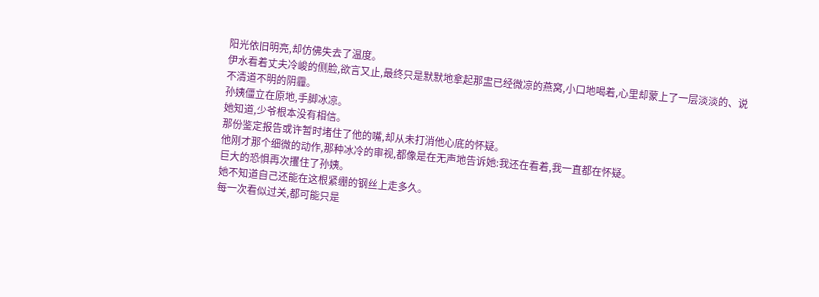阳光依旧明亮,却仿佛失去了温度。
伊水看着丈夫冷峻的侧脸,欲言又止,最终只是默默地拿起那盅已经微凉的燕窝,小口地喝着,心里却蒙上了一层淡淡的、说不清道不明的阴霾。
孙姨僵立在原地,手脚冰凉。
她知道,少爷根本没有相信。
那份鉴定报告或许暂时堵住了他的嘴,却从未打消他心底的怀疑。
他刚才那个细微的动作,那种冰冷的审视,都像是在无声地告诉她:我还在看着,我一直都在怀疑。
巨大的恐惧再次攫住了孙姨。
她不知道自己还能在这根紧绷的钢丝上走多久。
每一次看似过关,都可能只是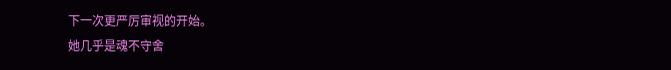下一次更严厉审视的开始。
她几乎是魂不守舍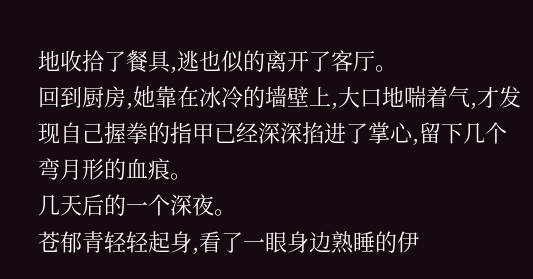地收拾了餐具,逃也似的离开了客厅。
回到厨房,她靠在冰冷的墙壁上,大口地喘着气,才发现自己握拳的指甲已经深深掐进了掌心,留下几个弯月形的血痕。
几天后的一个深夜。
苍郁青轻轻起身,看了一眼身边熟睡的伊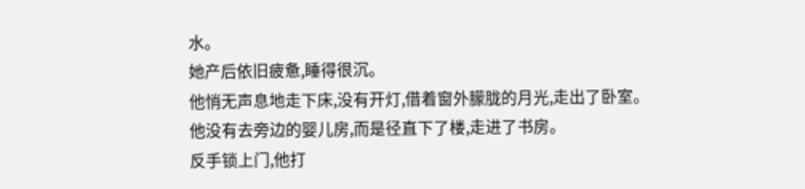水。
她产后依旧疲惫,睡得很沉。
他悄无声息地走下床,没有开灯,借着窗外朦胧的月光,走出了卧室。
他没有去旁边的婴儿房,而是径直下了楼,走进了书房。
反手锁上门,他打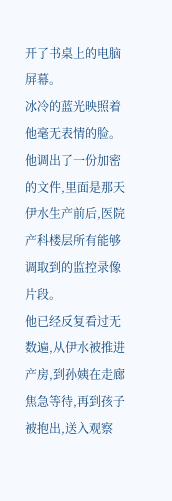开了书桌上的电脑屏幕。
冰冷的蓝光映照着他毫无表情的脸。
他调出了一份加密的文件,里面是那天伊水生产前后,医院产科楼层所有能够调取到的监控录像片段。
他已经反复看过无数遍,从伊水被推进产房,到孙姨在走廊焦急等待,再到孩子被抱出,送入观察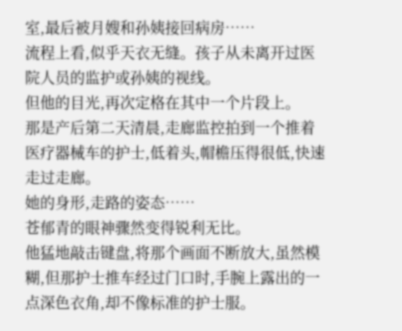室,最后被月嫂和孙姨接回病房……
流程上看,似乎天衣无缝。孩子从未离开过医院人员的监护或孙姨的视线。
但他的目光,再次定格在其中一个片段上。
那是产后第二天清晨,走廊监控拍到一个推着医疗器械车的护士,低着头,帽檐压得很低,快速走过走廊。
她的身形,走路的姿态……
苍郁青的眼神骤然变得锐利无比。
他猛地敲击键盘,将那个画面不断放大,虽然模糊,但那护士推车经过门口时,手腕上露出的一点深色衣角,却不像标准的护士服。